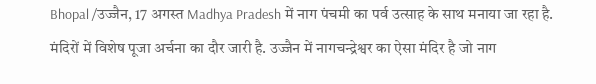Bhopal /उज्जैन, 17 अगस्त Madhya Pradesh में नाग पंचमी का पर्व उत्साह के साथ मनाया जा रहा है. मंदिरों में विशेष पूजा अर्चना का दौर जारी है. उज्जैन में नागचन्द्रेश्वर का ऐसा मंदिर है जो नाग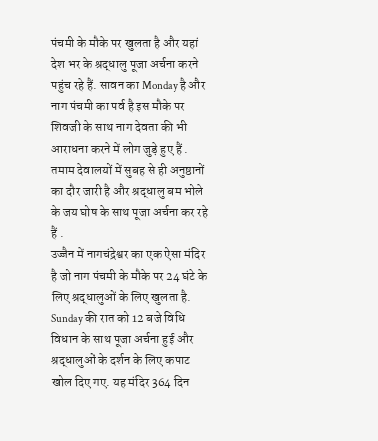पंचमी के मौके पर खुलता है और यहां देश भर के श्रद्धालु पूजा अर्चना करने पहुंच रहे हैं. सावन का Monday है और नाग पंचमी का पर्व है इस मौके पर शिवजी के साथ नाग देवता की भी आराधना करने में लोग जुड़े हुए हैं . तमाम देवालयों में सुबह से ही अनुष्ठानों का दौर जारी है और श्रद्धालु बम भोले के जय घोष के साथ पूजा अर्चना कर रहे हैं .
उज्जैन में नागचंद्रेश्वर का एक ऐसा मंदिर है जो नाग पंचमी के मौके पर 24 घंटे के लिए श्रद्धालुओं के लिए खुलता है. Sunday की रात को 12 बजे विधि विधान के साथ पूजा अर्चना हुई और श्रद्धालुओं के दर्शन के लिए कपाट खोल दिए गए. यह मंदिर 364 दिन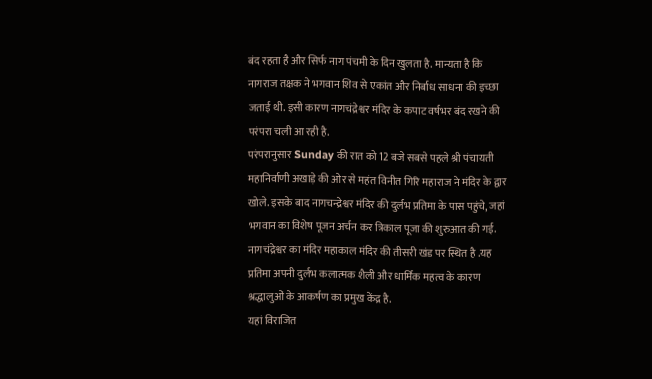बंद रहता है और सिर्फ नाग पंचमी के दिन खुलता है. मान्यता है कि नागराज तक्षक ने भगवान शिव से एकांत और निर्बाध साधना की इच्छा जताई थी. इसी कारण नागचंद्रेश्वर मंदिर के कपाट वर्षभर बंद रखने की परंपरा चली आ रही है.
परंपरानुसार Sunday की रात को 12 बजे सबसे पहले श्री पंचायती महानिर्वाणी अखाड़े की ओर से महंत विनीत गिरि महाराज ने मंदिर के द्वार खोले. इसके बाद नागचन्द्रेश्वर मंदिर की दुर्लभ प्रतिमा के पास पहुंचे, जहां भगवान का विशेष पूजन अर्चन कर त्रिकाल पूजा की शुरुआत की गई. नागचंद्रेश्वर का मंदिर महाकाल मंदिर की तीसरी खंड पर स्थित है .यह प्रतिमा अपनी दुर्लभ कलात्मक शैली और धार्मिक महत्व के कारण श्रद्धालुओं के आकर्षण का प्रमुख केंद्र है.
यहां विराजित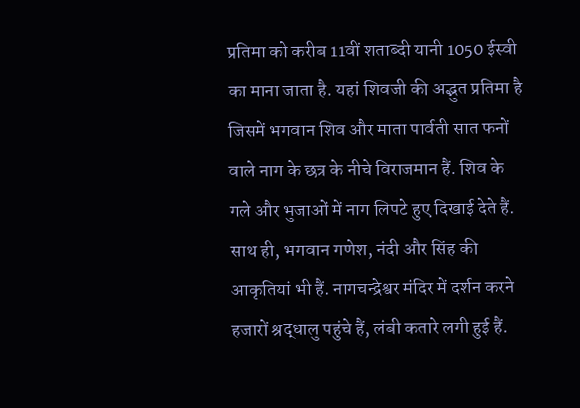प्रतिमा को करीब 11वीं शताब्दी यानी 1050 ईस्वी का माना जाता है. यहां शिवजी की अद्भुत प्रतिमा है जिसमें भगवान शिव और माता पार्वती सात फनों वाले नाग के छत्र के नीचे विराजमान हैं. शिव के गले और भुजाओं में नाग लिपटे हुए दिखाई देते हैं. साथ ही, भगवान गणेश, नंदी और सिंह की आकृतियां भी हैं. नागचन्द्रेश्वर मंदिर में दर्शन करने हजारों श्रद्धालु पहुंचे हैं, लंबी कतारे लगी हुई हैं.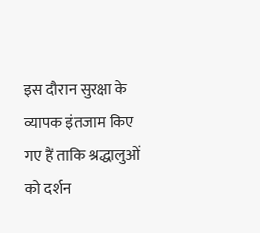इस दौरान सुरक्षा के व्यापक इंतजाम किए गए हैं ताकि श्रद्धालुओं को दर्शन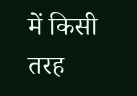में किसी तरह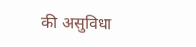की असुविधा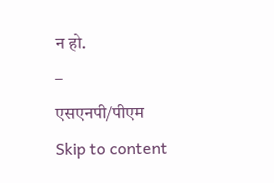न हो.
–
एसएनपी/पीएम
Skip to content